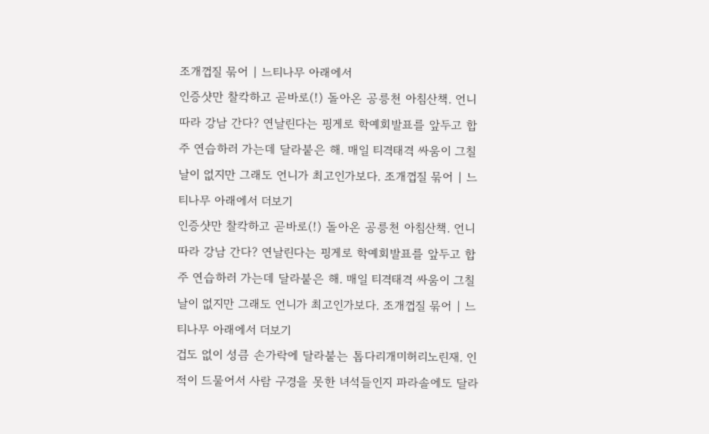조개껍질 묶어 | 느티나무 아래에서
인증샷만 찰칵하고 곧바로(!) 돌아온 공릉천 아침산책. 언니따라 강남 간다? 연날린다는 핑게로 학예회발표를 앞두고 합주 연습하러 가는데 달라붙은 해. 매일 티격태격 싸움이 그칠 날이 없지만 그래도 언니가 최고인가보다. 조개껍질 묶어 | 느티나무 아래에서 더보기
인증샷만 찰칵하고 곧바로(!) 돌아온 공릉천 아침산책. 언니따라 강남 간다? 연날린다는 핑게로 학예회발표를 앞두고 합주 연습하러 가는데 달라붙은 해. 매일 티격태격 싸움이 그칠 날이 없지만 그래도 언니가 최고인가보다. 조개껍질 묶어 | 느티나무 아래에서 더보기
겁도 없이 성큼 손가락에 달라붙는 톱다리개미허리노린재. 인적이 드물어서 사람 구경을 못한 녀석들인지 파라솔에도 달라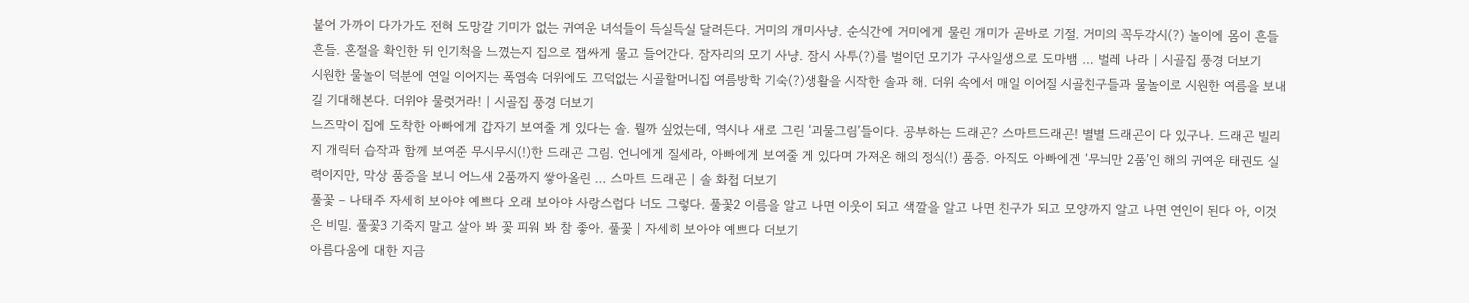붙어 가까이 다가가도 전혀 도망갈 기미가 없는 귀여운 녀석들이 득실득실 달려든다. 거미의 개미사냥. 순식간에 거미에게 물린 개미가 곧바로 기절. 거미의 꼭두각시(?) 놀이에 몸이 흔들흔들. 혼절을 확인한 뒤 인기척을 느꼈는지 집으로 잽싸게 물고 들어간다. 잠자리의 모기 사냥. 잠시 사투(?)를 벌이던 모기가 구사일생으로 도마뱀 … 벌레 나라 | 시골집 풍경 더보기
시원한 물놀이 덕분에 연일 이어지는 폭염속 더위에도 끄덕없는 시골할머니집 여름방학 기숙(?)생활을 시작한 솔과 해. 더위 속에서 매일 이어질 시골친구들과 물놀이로 시원한 여름을 보내길 기대해본다. 더위야 물럿거라! | 시골집 풍경 더보기
느즈막이 집에 도착한 아빠에게 갑자기 보여줄 게 있다는 솔. 뭘까 싶었는데, 역시나 새로 그린 ‘괴물그림’들이다. 공부하는 드래곤? 스마트드래곤! 별별 드래곤이 다 있구나. 드래곤 빌리지 개릭터 습작과 함께 보여준 무시무시(!)한 드래곤 그림. 언니에게 질세라, 아빠에게 보여줄 게 있다며 가져온 해의 정식(!) 품증. 아직도 아빠에겐 ‘무늬만 2품’인 해의 귀여운 태권도 실력이지만, 막상 품증을 보니 어느새 2품까지 쌓아올린 … 스마트 드래곤 | 솔 화첩 더보기
풀꽃 – 나태주 자세히 보아야 예쁘다 오래 보아야 사랑스럽다 너도 그렇다. 풀꽃2 이름을 알고 나면 이웃이 되고 색깔을 알고 나면 친구가 되고 모양까지 알고 나면 연인이 된다 아, 이것은 비밀. 풀꽃3 기죽지 말고 살아 봐 꽃 피워 봐 참 좋아. 풀꽃 | 자세히 보아야 예쁘다 더보기
아름다움에 대한 지금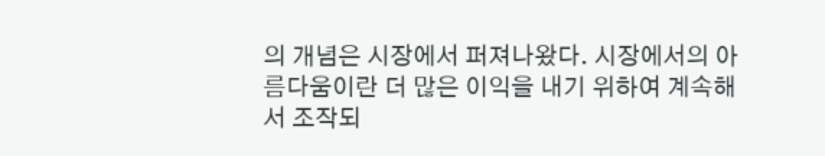의 개념은 시장에서 퍼져나왔다. 시장에서의 아름다움이란 더 많은 이익을 내기 위하여 계속해서 조작되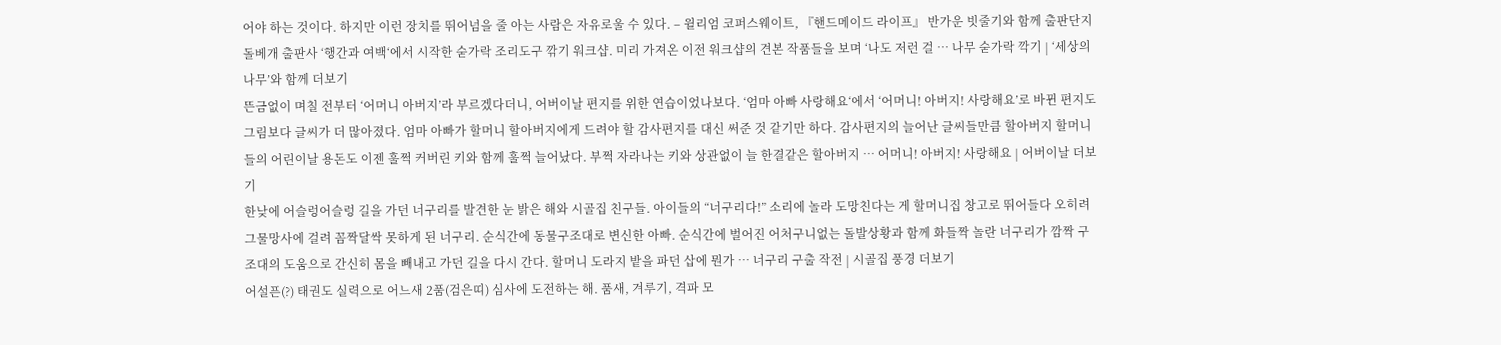어야 하는 것이다. 하지만 이런 장치를 뛰어넘을 줄 아는 사람은 자유로울 수 있다. – 윌리엄 코퍼스웨이트, 『핸드메이드 라이프』 반가운 빗줄기와 함께 출판단지 돌베개 출판사 ‘행간과 여백‘에서 시작한 숟가락 조리도구 깎기 워크샵. 미리 가져온 이전 워크샵의 견본 작품들을 보며 ‘나도 저런 걸 … 나무 숟가락 깍기 | ‘세상의 나무’와 함께 더보기
뜬금없이 며칠 전부터 ‘어머니 아버지’라 부르겠다더니, 어버이날 편지를 위한 연습이었나보다. ‘엄마 아빠 사랑해요‘에서 ‘어머니! 아버지! 사랑해요’로 바뀐 편지도 그림보다 글씨가 더 많아졌다. 엄마 아빠가 할머니 할아버지에게 드려야 할 감사편지를 대신 써준 것 같기만 하다. 감사편지의 늘어난 글씨들만큼 할아버지 할머니들의 어린이날 용돈도 이젠 훌쩍 커버린 키와 함께 훌쩍 늘어났다. 부쩍 자라나는 키와 상관없이 늘 한결같은 할아버지 … 어머니! 아버지! 사랑해요 | 어버이날 더보기
한낮에 어슬렁어슬렁 길을 가던 너구리를 발견한 눈 밝은 해와 시골집 친구들. 아이들의 “너구리다!” 소리에 놀라 도망친다는 게 할머니집 창고로 뛰어들다 오히려 그물망사에 걸려 꼼짝달싹 못하게 된 너구리. 순식간에 동물구조대로 변신한 아빠. 순식간에 벌어진 어처구니없는 돌발상황과 함께 화들짝 놀란 너구리가 깜짝 구조대의 도움으로 간신히 몸을 빼내고 가던 길을 다시 간다. 할머니 도라지 밭을 파던 삽에 뭔가 … 너구리 구출 작전 | 시골집 풍경 더보기
어설픈(?) 태권도 실력으로 어느새 2품(검은띠) 심사에 도전하는 해. 품새, 겨루기, 격파 모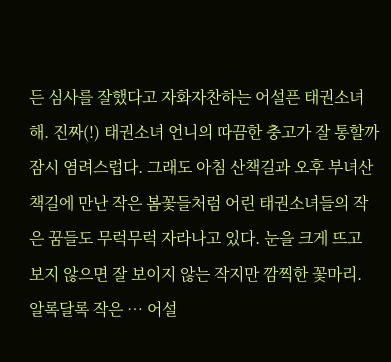든 심사를 잘했다고 자화자찬하는 어설픈 태권소녀 해. 진짜(!) 태권소녀 언니의 따끔한 충고가 잘 통할까 잠시 염려스럽다. 그래도 아침 산책길과 오후 부녀산책길에 만난 작은 봄꽃들처럼 어린 태권소녀들의 작은 꿈들도 무럭무럭 자라나고 있다. 눈을 크게 뜨고 보지 않으면 잘 보이지 않는 작지만 깜찍한 꽃마리. 알록달록 작은 … 어설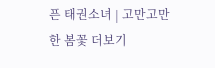픈 태권소녀 | 고만고만한 봄꽃 더보기